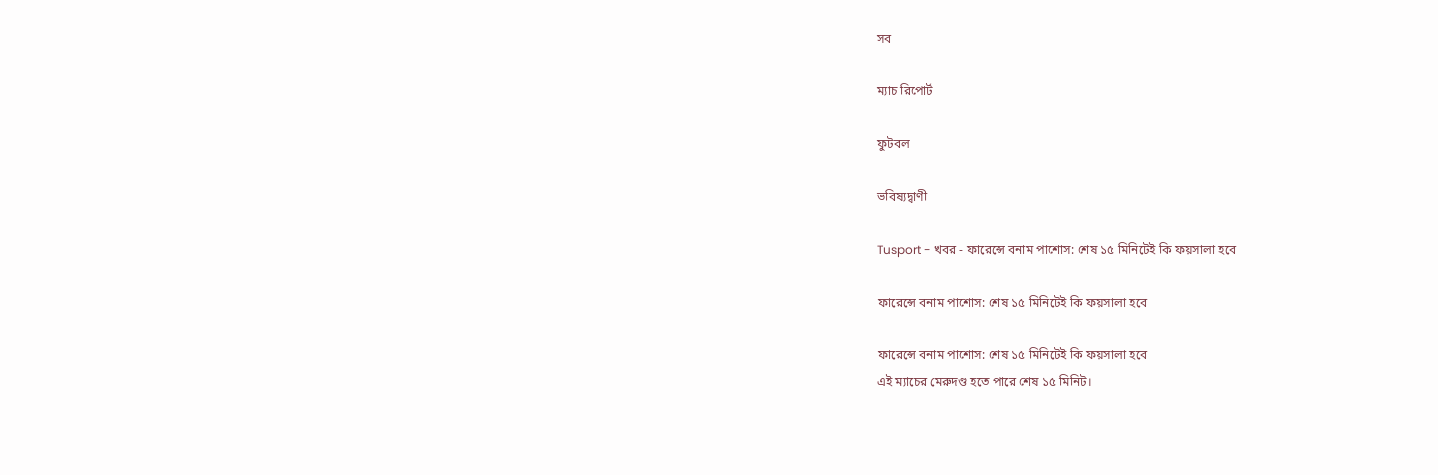সব

ম্যাচ রিপোর্ট

ফুটবল

ভবিষ্যদ্বাণী

Tusport - খবর - ফারেন্সে বনাম পাশোস: শেষ ১৫ মিনিটেই কি ফয়সালা হবে

ফারেন্সে বনাম পাশোস: শেষ ১৫ মিনিটেই কি ফয়সালা হবে

ফারেন্সে বনাম পাশোস: শেষ ১৫ মিনিটেই কি ফয়সালা হবে
এই ম্যাচের মেরুদণ্ড হতে পারে শেষ ১৫ মিনিট।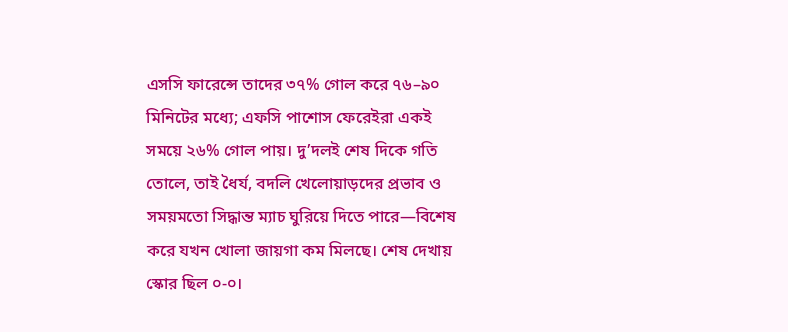এসসি ফারেন্সে তাদের ৩৭% গোল করে ৭৬–৯০ মিনিটের মধ্যে; এফসি পাশোস ফেরেইরা একই সময়ে ২৬% গোল পায়। দু’দলই শেষ দিকে গতি তোলে, তাই ধৈর্য, বদলি খেলোয়াড়দের প্রভাব ও সময়মতো সিদ্ধান্ত ম্যাচ ঘুরিয়ে দিতে পারে—বিশেষ করে যখন খোলা জায়গা কম মিলছে। শেষ দেখায় স্কোর ছিল ০-০।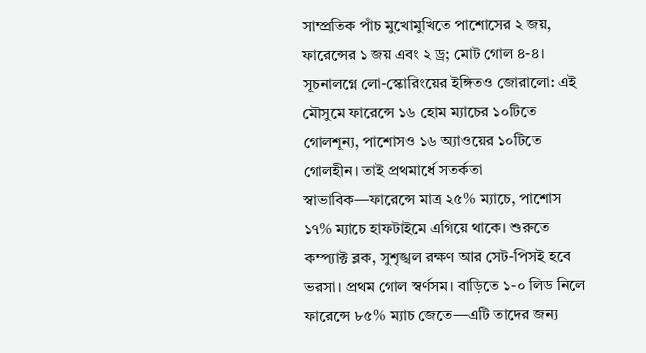সাম্প্রতিক পাঁচ মুখোমুখিতে পাশোসের ২ জয়, ফারেন্সের ১ জয় এবং ২ ড্র; মোট গোল ৪-৪। সূচনালগ্নে লো-স্কোরিংয়ের ইঙ্গিতও জোরালো: এই মৌসুমে ফারেন্সে ১৬ হোম ম্যাচের ১০টিতে গোলশূন্য, পাশোসও ১৬ অ্যাওয়ের ১০টিতে গোলহীন। তাই প্রথমার্ধে সতর্কতা স্বাভাবিক—ফারেন্সে মাত্র ২৫% ম্যাচে, পাশোস ১৭% ম্যাচে হাফটাইমে এগিয়ে থাকে। শুরুতে কম্প্যাক্ট ব্লক, সুশৃঙ্খল রক্ষণ আর সেট-পিসই হবে ভরসা। প্রথম গোল স্বর্ণসম। বাড়িতে ১-০ লিড নিলে ফারেন্সে ৮৫% ম্যাচ জেতে—এটি তাদের জন্য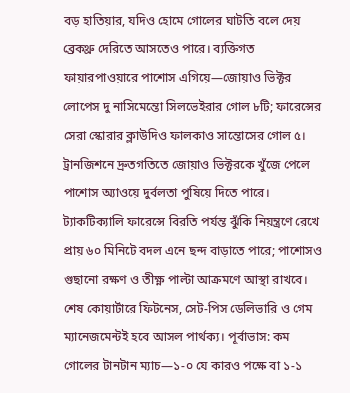বড় হাতিয়ার, যদিও হোমে গোলের ঘাটতি বলে দেয় ব্রেকথ্রু দেরিতে আসতেও পারে। ব্যক্তিগত ফায়ারপাওয়ারে পাশোস এগিয়ে—জোয়াও ভিক্টর লোপেস দু নাসিমেন্তো সিলভেইরার গোল ৮টি; ফারেন্সের সেরা স্কোরার ক্লাউদিও ফালকাও সান্তোসের গোল ৫। ট্রানজিশনে দ্রুতগতিতে জোয়াও ভিক্টরকে খুঁজে পেলে পাশোস অ্যাওয়ে দুর্বলতা পুষিয়ে দিতে পারে। ট্যাকটিক্যালি ফারেন্সে বিরতি পর্যন্ত ঝুঁকি নিয়ন্ত্রণে রেখে প্রায় ৬০ মিনিটে বদল এনে ছন্দ বাড়াতে পারে; পাশোসও গুছানো রক্ষণ ও তীক্ষ্ণ পাল্টা আক্রমণে আস্থা রাখবে। শেষ কোয়ার্টারে ফিটনেস, সেট-পিস ডেলিভারি ও গেম ম্যানেজমেন্টই হবে আসল পার্থক্য। পূর্বাভাস: কম গোলের টানটান ম্যাচ—১-০ যে কারও পক্ষে বা ১-১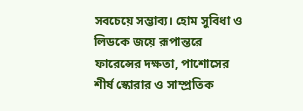সবচেয়ে সম্ভাব্য। হোম সুবিধা ও লিডকে জয়ে রূপান্তরে ফারেন্সের দক্ষতা, পাশোসের শীর্ষ স্কোরার ও সাম্প্রতিক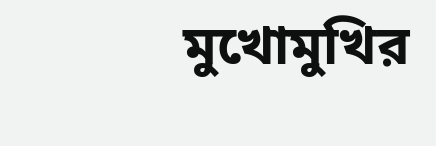মুখোমুখির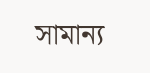সামান্য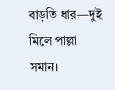বাড়তি ধার—দুই মিলে পাল্লা সমান।